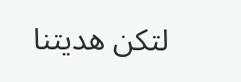لتكن هديتنا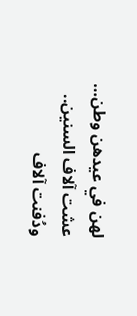لهن في عيدهن وطن…
عشت آلاف السنين.. ودُفنت آلاف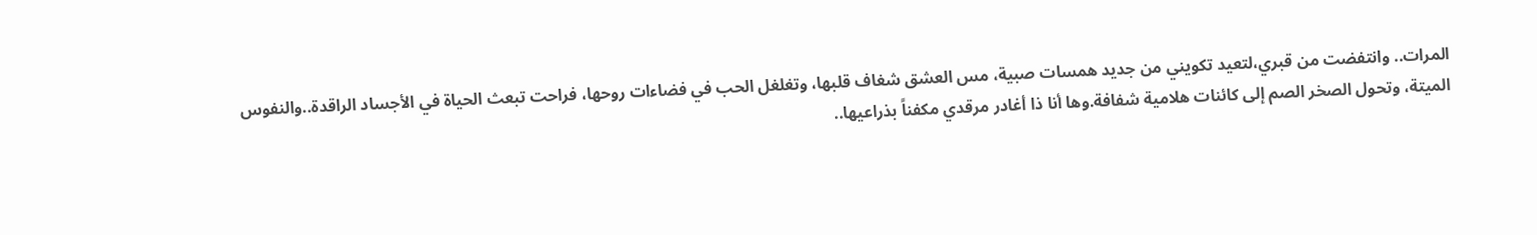المرات.. وانتفضت من قبري،لتعيد تكويني من جديد همسات صبية، مس العشق شغاف قلبها، وتغلغل الحب في فضاءات روحها، فراحت تبعث الحياة في الأجساد الراقدة..والنفوس الميتة، وتحول الصخر الصم إلى كائنات هلامية شفافة.وها أنا ذا أغادر مرقدي مكفناً بذراعيها..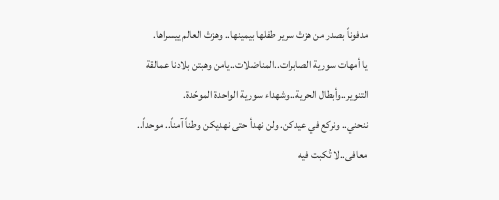مدفوناً بصدر من هزتْ سرير طفلها بيمينها.. وهزتْ العالم ييسراها.
يا أمهات سورية الصابرات..المناضلات..يامن وهبتن بلادنا عمالقة التنوير..وأبطال الحرية..وشهداء سورية الواحدة الموحّدة.
ننحني.. ونركع في عيدكن. ولن نهدأ حتى نهديكن وطناً آمناً.. موحداً.. معافى..لا تُكبت فيه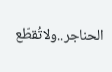الحناجر..ولاتُقطّع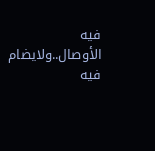فيه الأوصال..ولايضام فيه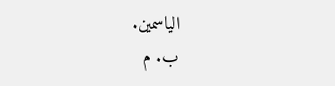الياسمين.
ب. م